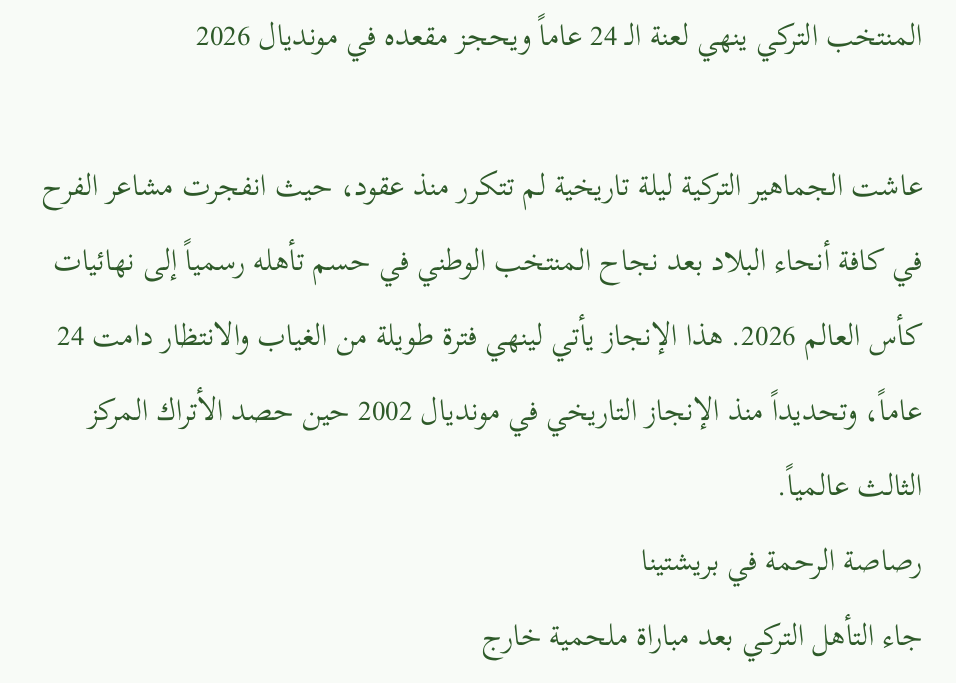المنتخب التركي ينهي لعنة الـ 24 عاماً ويحجز مقعده في مونديال 2026

عاشت الجماهير التركية ليلة تاريخية لم تتكرر منذ عقود، حيث انفجرت مشاعر الفرح في كافة أنحاء البلاد بعد نجاح المنتخب الوطني في حسم تأهله رسمياً إلى نهائيات كأس العالم 2026. هذا الإنجاز يأتي لينهي فترة طويلة من الغياب والانتظار دامت 24 عاماً، وتحديداً منذ الإنجاز التاريخي في مونديال 2002 حين حصد الأتراك المركز الثالث عالمياً.
رصاصة الرحمة في بريشتينا
جاء التأهل التركي بعد مباراة ملحمية خارج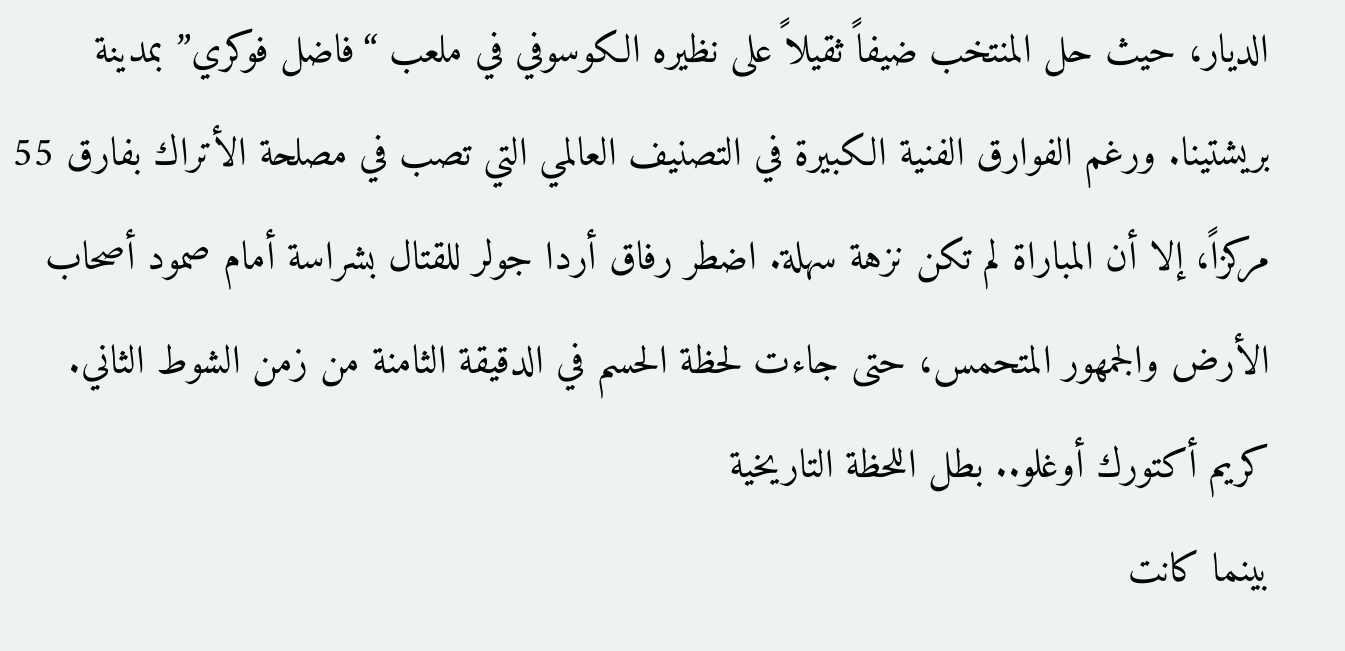الديار، حيث حل المنتخب ضيفاً ثقيلاً على نظيره الكوسوفي في ملعب “فاضل فوكري” بمدينة بريشتينا. ورغم الفوارق الفنية الكبيرة في التصنيف العالمي التي تصب في مصلحة الأتراك بفارق 55 مركزاً، إلا أن المباراة لم تكن نزهة سهلة. اضطر رفاق أردا جولر للقتال بشراسة أمام صمود أصحاب الأرض والجمهور المتحمس، حتى جاءت لحظة الحسم في الدقيقة الثامنة من زمن الشوط الثاني.
كريم أكتورك أوغلو.. بطل اللحظة التاريخية
بينما كانت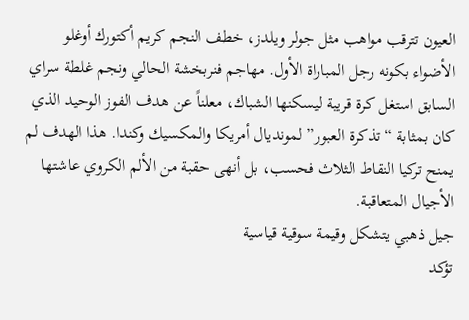العيون تترقب مواهب مثل جولر ويلدز، خطف النجم كريم أكتورك أوغلو الأضواء بكونه رجل المباراة الأول. مهاجم فنربخشة الحالي ونجم غلطة سراي السابق استغل كرة قريبة ليسكنها الشباك، معلناً عن هدف الفوز الوحيد الذي كان بمثابة “تذكرة العبور” لمونديال أمريكا والمكسيك وكندا. هذا الهدف لم يمنح تركيا النقاط الثلاث فحسب، بل أنهى حقبة من الألم الكروي عاشتها الأجيال المتعاقبة.
جيل ذهبي يتشكل وقيمة سوقية قياسية
تؤكد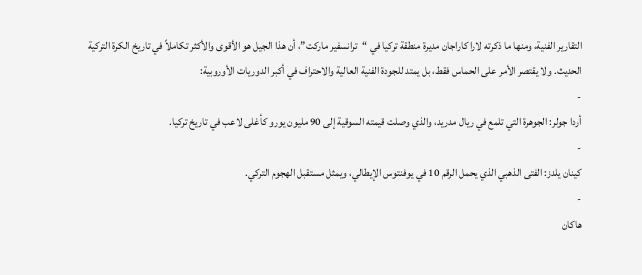التقارير الفنية، ومنها ما ذكرته لارا كاراجان مديرة منطقة تركيا في “ترانسفير ماركت”، أن هذا الجيل هو الأقوى والأكثر تكاملاً في تاريخ الكرة التركية الحديث. ولا يقتصر الأمر على الحماس فقط، بل يمتد للجودة الفنية العالية والاحتراف في أكبر الدوريات الأوروبية:
-
أردا جولر: الجوهرة التي تلمع في ريال مدريد، والذي وصلت قيمته السوقية إلى 90 مليون يورو كأغلى لاعب في تاريخ تركيا.
-
كينان يلدز: الفتى الذهبي الذي يحمل الرقم 10 في يوفنتوس الإيطالي، ويمثل مستقبل الهجوم التركي.
-
هاكان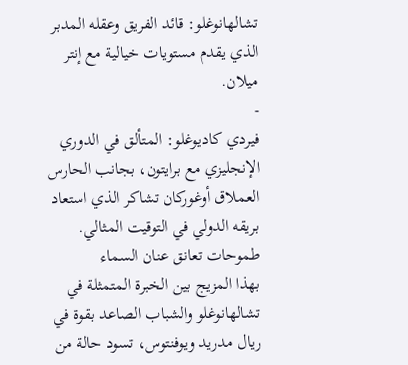تشالهانوغلو: قائد الفريق وعقله المدبر الذي يقدم مستويات خيالية مع إنتر ميلان.
-
فيردي كاديوغلو: المتألق في الدوري الإنجليزي مع برايتون، بجانب الحارس العملاق أوغوركان تشاكر الذي استعاد بريقه الدولي في التوقيت المثالي.
طموحات تعانق عنان السماء
بهذا المزيج بين الخبرة المتمثلة في تشالهانوغلو والشباب الصاعد بقوة في ريال مدريد ويوفنتوس، تسود حالة من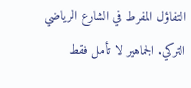التفاؤل المفرط في الشارع الرياضي التركي. الجماهير لا تأمل فقط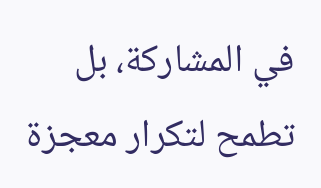في المشاركة، بل تطمح لتكرار معجزة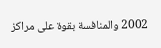2002 والمنافسة بقوة على مراكز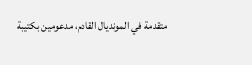متقدمة في المونديال القادم، مدعومين بكتيبة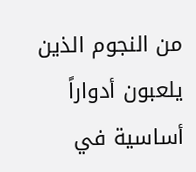من النجوم الذين يلعبون أدواراً أساسية في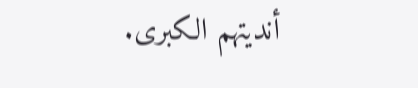أنديتهم الكبرى.